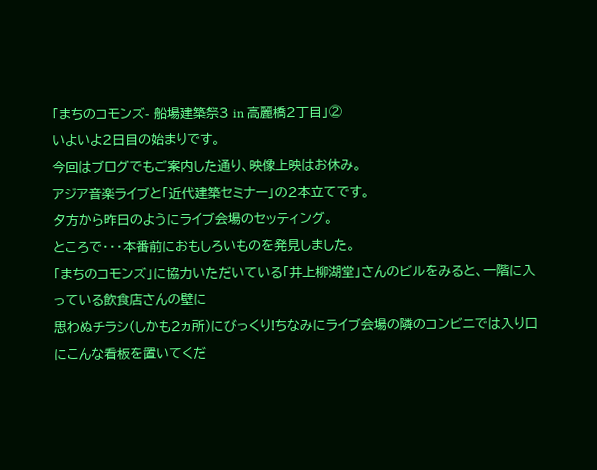「まちのコモンズ- 船場建築祭3 in 高麗橋2丁目」②
いよいよ2日目の始まりです。
今回はブログでもご案内した通り、映像上映はお休み。
アジア音楽ライブと「近代建築セミナー」の2本立てです。
夕方から昨日のようにライブ会場のセッティング。
ところで・・・本番前におもしろいものを発見しました。
「まちのコモンズ」に協力いただいている「井上柳湖堂」さんのビルをみると、一階に入っている飲食店さんの壁に
思わぬチラシ(しかも2ヵ所)にびっくり!ちなみにライブ会場の隣のコンビニでは入り口にこんな看板を置いてくだ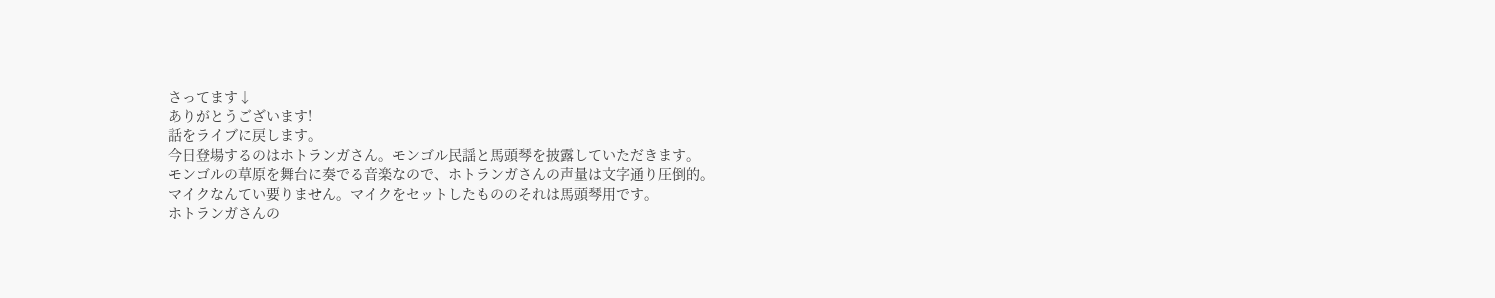さってます↓
ありがとうございます!
話をライブに戻します。
今日登場するのはホトランガさん。モンゴル民謡と馬頭琴を披露していただきます。
モンゴルの草原を舞台に奏でる音楽なので、ホトランガさんの声量は文字通り圧倒的。
マイクなんてい要りません。マイクをセットしたもののそれは馬頭琴用です。
ホトランガさんの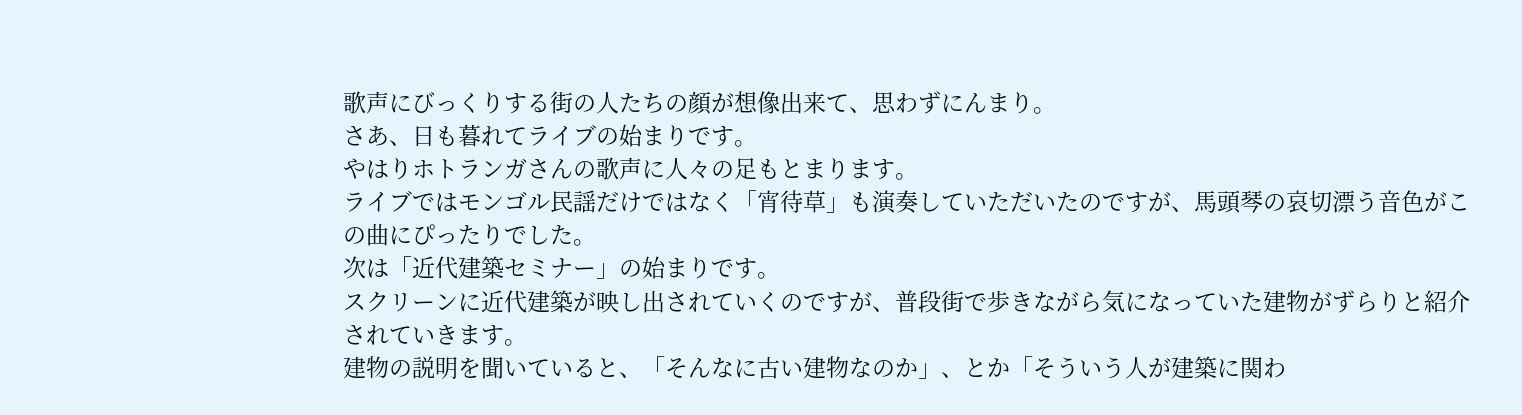歌声にびっくりする街の人たちの顔が想像出来て、思わずにんまり。
さあ、日も暮れてライブの始まりです。
やはりホトランガさんの歌声に人々の足もとまります。
ライブではモンゴル民謡だけではなく「宵待草」も演奏していただいたのですが、馬頭琴の哀切漂う音色がこの曲にぴったりでした。
次は「近代建築セミナー」の始まりです。
スクリーンに近代建築が映し出されていくのですが、普段街で歩きながら気になっていた建物がずらりと紹介されていきます。
建物の説明を聞いていると、「そんなに古い建物なのか」、とか「そういう人が建築に関わ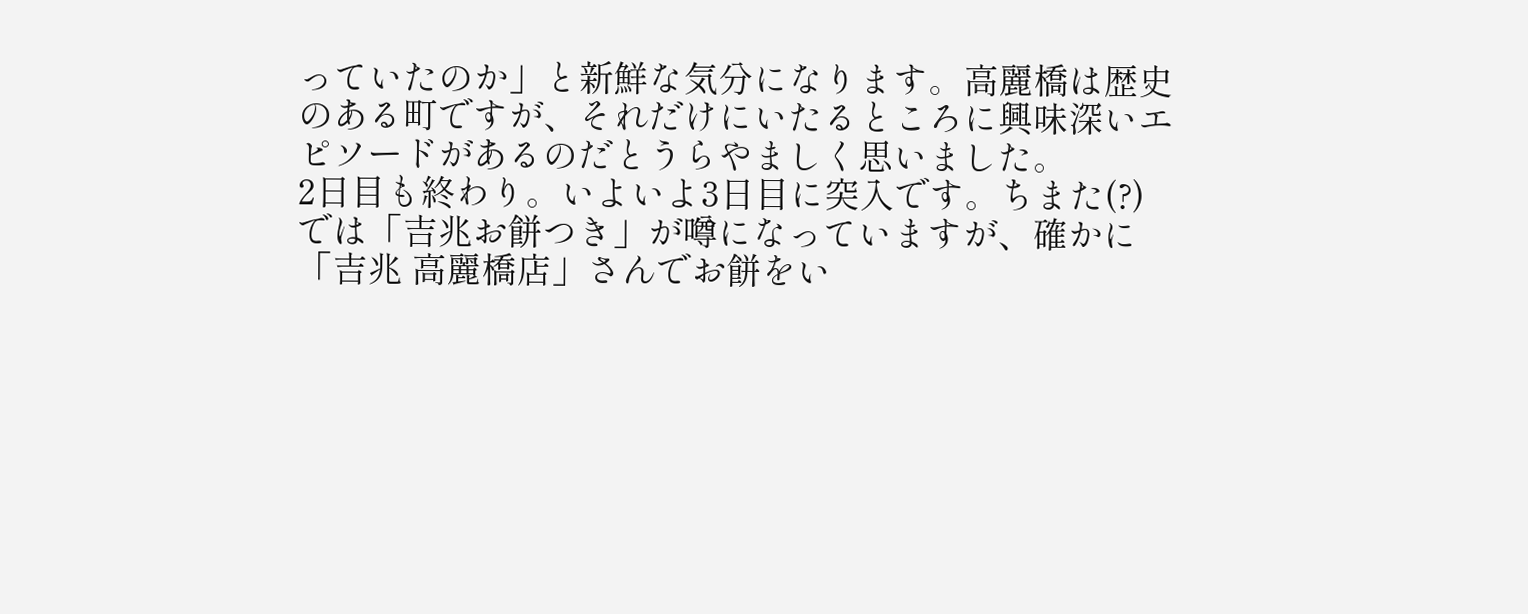っていたのか」と新鮮な気分になります。高麗橋は歴史のある町ですが、それだけにいたるところに興味深いエピソードがあるのだとうらやましく思いました。
2日目も終わり。いよいよ3日目に突入です。ちまた(?)では「吉兆お餅つき」が噂になっていますが、確かに「吉兆 高麗橋店」さんでお餅をい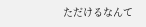ただけるなんて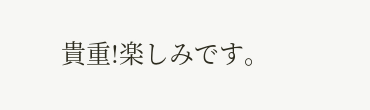貴重!楽しみです。